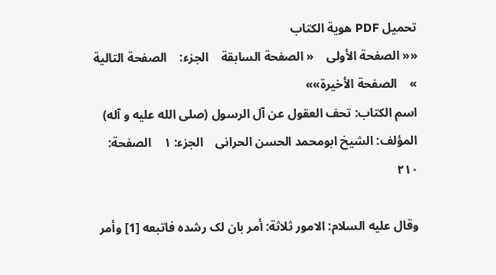تحمیل PDF هویة الکتاب
«« الصفحة الأولی    « الصفحة السابقة    الجزء:    الصفحة التالیة »    الصفحة الأخیرة»»
اسم الکتاب: تحف العقول عن آل الرسول (صلی الله علیه و آله)    المؤلف: الشیخ ابومحمد الحسن الحرانی    الجزء: ۱    الصفحة: ۲۱٠

وقال علیه السلام: الامور ثلاثة: أمر بان لک رشده فاتبعه [1] وأمر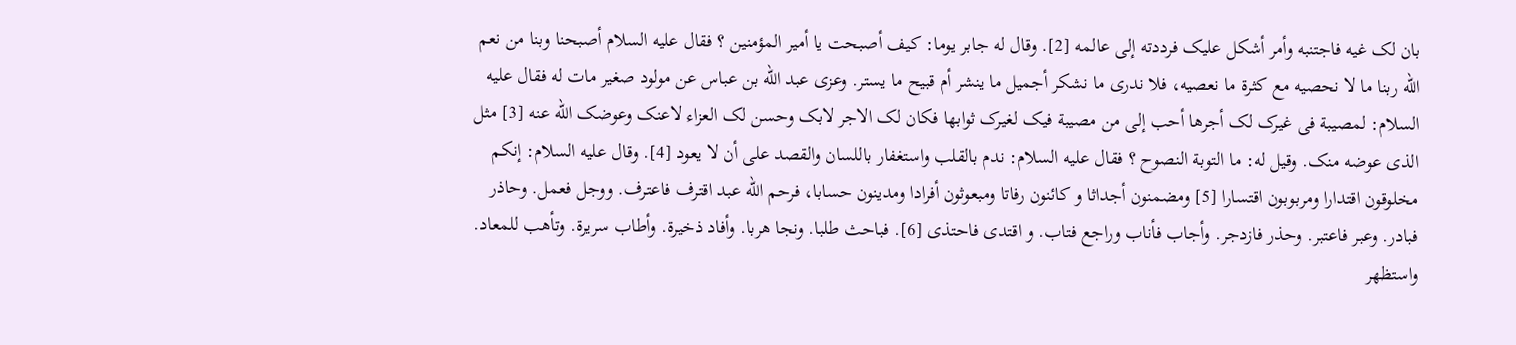بان لک غیه فاجتنبه وأمر أشکل علیک فرددته إلى عالمه [2]. وقال له جابر یوما: کیف أصبحت یا أمیر المؤمنین ؟ فقال علیه السلام أصبحنا وبنا من نعم الله ربنا ما لا نحصیه مع کثرة ما نعصیه، فلا ندری ما نشکر أجمیل ما ینشر أم قبیح ما یستر. وعزى عبد الله بن عباس عن مولود صغیر مات له فقال علیه السلام: لمصیبة فی غیرک لک أجرها أحب إلی من مصیبة فیک لغیرک ثوابها فکان لک الاجر لابک وحسن لک العزاء لاعنک وعوضک الله عنه [3] مثل الذی عوضه منک. وقیل له: ما التوبة النصوح ؟ فقال علیه السلام: ندم بالقلب واستغفار باللسان والقصد على أن لا یعود [4]. وقال علیه السلام: إنکم مخلوقون اقتدارا ومربوبون اقتسارا [5] ومضمنون أجداثا و کائنون رفاتا ومبعوثون أفرادا ومدینون حسابا، فرحم الله عبد اقترف فاعترف. ووجل فعمل. وحاذر فبادر. وعبر فاعتبر. وحذر فازدجر. وأجاب فأناب وراجع فتاب. و اقتدى فاحتذى [6]. فباحث طلبا. ونجا هربا. وأفاد ذخیرة. وأطاب سریرة. وتأهب للمعاد. واستظهر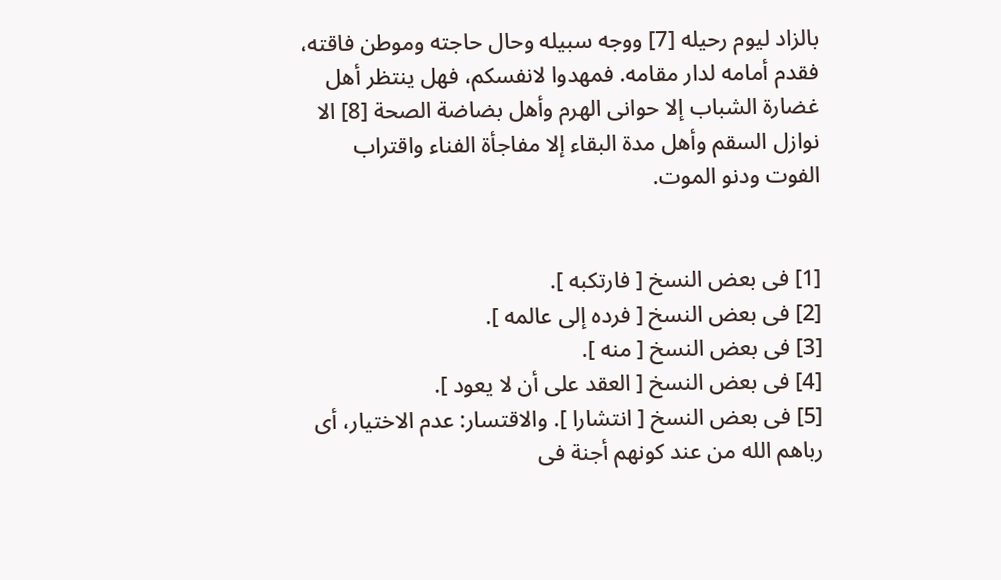بالزاد لیوم رحیله [7] ووجه سبیله وحال حاجته وموطن فاقته، فقدم أمامه لدار مقامه. فمهدوا لانفسکم، فهل ینتظر أهل غضارة الشباب إلا حوانی الهرم وأهل بضاضة الصحة [8] الا نوازل السقم وأهل مدة البقاء إلا مفاجأة الفناء واقتراب الفوت ودنو الموت.


[1] فی بعض النسخ [ فارتکبه ].
[2] فی بعض النسخ [ فرده إلى عالمه ].
[3] فی بعض النسخ [ منه ].
[4] فی بعض النسخ [ العقد على أن لا یعود ].
[5] فی بعض النسخ [ انتشارا ]. والاقتسار: عدم الاختیار، أی رباهم الله من عند کونهم أجنة فی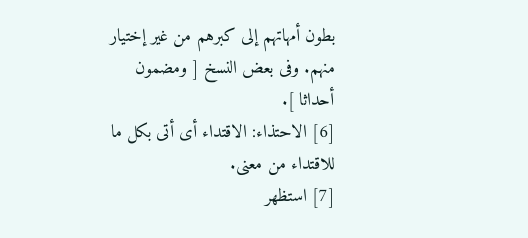بطون أمهاتهم إلى کبرهم من غیر إختیار منهم. وفى بعض النسخ [ ومضمون أحداثا ].
[6] الاحتذاء: الاقتداء أی أتى بکل ما للاقتداء من معنى.
[7] استظهر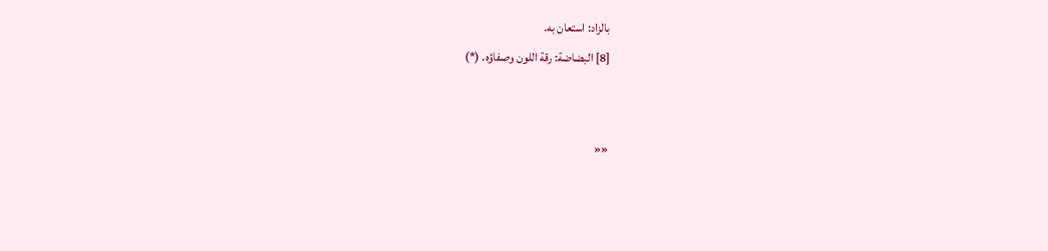بالزاد: استعان به.
[8] البضاضة: رقة اللون وصفاؤه. (*)


««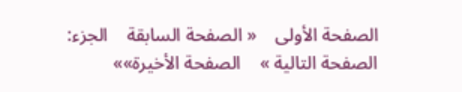الصفحة الأولی    « الصفحة السابقة    الجزء:    الصفحة التالیة »    الصفحة الأخیرة»»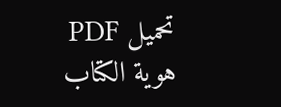تحمیل PDF هویة الکتاب